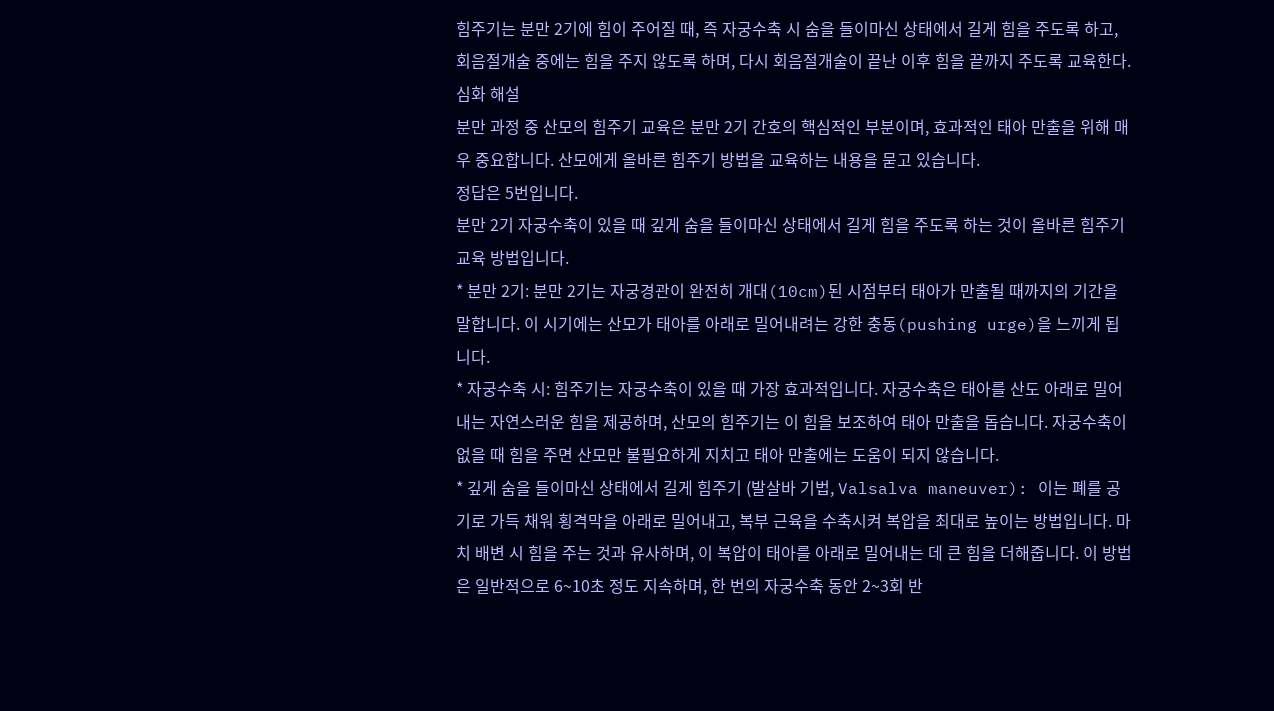힘주기는 분만 2기에 힘이 주어질 때, 즉 자궁수축 시 숨을 들이마신 상태에서 길게 힘을 주도록 하고, 회음절개술 중에는 힘을 주지 않도록 하며, 다시 회음절개술이 끝난 이후 힘을 끝까지 주도록 교육한다.
심화 해설
분만 과정 중 산모의 힘주기 교육은 분만 2기 간호의 핵심적인 부분이며, 효과적인 태아 만출을 위해 매우 중요합니다. 산모에게 올바른 힘주기 방법을 교육하는 내용을 묻고 있습니다.
정답은 5번입니다.
분만 2기 자궁수축이 있을 때 깊게 숨을 들이마신 상태에서 길게 힘을 주도록 하는 것이 올바른 힘주기 교육 방법입니다.
* 분만 2기: 분만 2기는 자궁경관이 완전히 개대(10cm)된 시점부터 태아가 만출될 때까지의 기간을 말합니다. 이 시기에는 산모가 태아를 아래로 밀어내려는 강한 충동(pushing urge)을 느끼게 됩니다.
* 자궁수축 시: 힘주기는 자궁수축이 있을 때 가장 효과적입니다. 자궁수축은 태아를 산도 아래로 밀어내는 자연스러운 힘을 제공하며, 산모의 힘주기는 이 힘을 보조하여 태아 만출을 돕습니다. 자궁수축이 없을 때 힘을 주면 산모만 불필요하게 지치고 태아 만출에는 도움이 되지 않습니다.
* 깊게 숨을 들이마신 상태에서 길게 힘주기 (발살바 기법, Valsalva maneuver): 이는 폐를 공기로 가득 채워 횡격막을 아래로 밀어내고, 복부 근육을 수축시켜 복압을 최대로 높이는 방법입니다. 마치 배변 시 힘을 주는 것과 유사하며, 이 복압이 태아를 아래로 밀어내는 데 큰 힘을 더해줍니다. 이 방법은 일반적으로 6~10초 정도 지속하며, 한 번의 자궁수축 동안 2~3회 반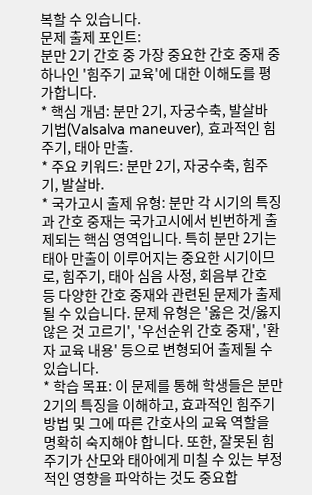복할 수 있습니다.
문제 출제 포인트:
분만 2기 간호 중 가장 중요한 간호 중재 중 하나인 '힘주기 교육'에 대한 이해도를 평가합니다.
* 핵심 개념: 분만 2기, 자궁수축, 발살바 기법(Valsalva maneuver), 효과적인 힘주기, 태아 만출.
* 주요 키워드: 분만 2기, 자궁수축, 힘주기, 발살바.
* 국가고시 출제 유형: 분만 각 시기의 특징과 간호 중재는 국가고시에서 빈번하게 출제되는 핵심 영역입니다. 특히 분만 2기는 태아 만출이 이루어지는 중요한 시기이므로, 힘주기, 태아 심음 사정, 회음부 간호 등 다양한 간호 중재와 관련된 문제가 출제될 수 있습니다. 문제 유형은 '옳은 것/옳지 않은 것 고르기', '우선순위 간호 중재', '환자 교육 내용' 등으로 변형되어 출제될 수 있습니다.
* 학습 목표: 이 문제를 통해 학생들은 분만 2기의 특징을 이해하고, 효과적인 힘주기 방법 및 그에 따른 간호사의 교육 역할을 명확히 숙지해야 합니다. 또한, 잘못된 힘주기가 산모와 태아에게 미칠 수 있는 부정적인 영향을 파악하는 것도 중요합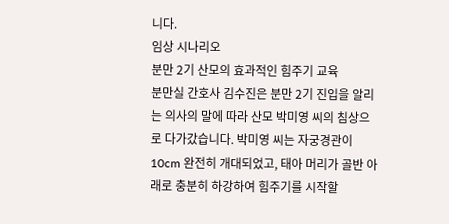니다.
임상 시나리오
분만 2기 산모의 효과적인 힘주기 교육
분만실 간호사 김수진은 분만 2기 진입을 알리는 의사의 말에 따라 산모 박미영 씨의 침상으로 다가갔습니다. 박미영 씨는 자궁경관이 10cm 완전히 개대되었고, 태아 머리가 골반 아래로 충분히 하강하여 힘주기를 시작할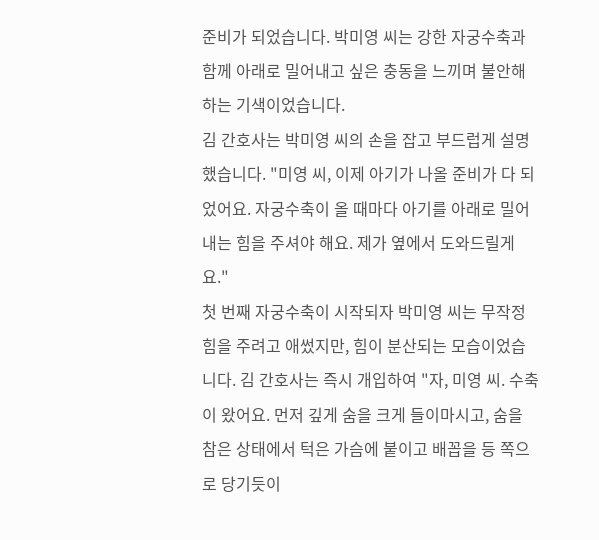준비가 되었습니다. 박미영 씨는 강한 자궁수축과 함께 아래로 밀어내고 싶은 충동을 느끼며 불안해하는 기색이었습니다.
김 간호사는 박미영 씨의 손을 잡고 부드럽게 설명했습니다. "미영 씨, 이제 아기가 나올 준비가 다 되었어요. 자궁수축이 올 때마다 아기를 아래로 밀어내는 힘을 주셔야 해요. 제가 옆에서 도와드릴게요."
첫 번째 자궁수축이 시작되자 박미영 씨는 무작정 힘을 주려고 애썼지만, 힘이 분산되는 모습이었습니다. 김 간호사는 즉시 개입하여 "자, 미영 씨. 수축이 왔어요. 먼저 깊게 숨을 크게 들이마시고, 숨을 참은 상태에서 턱은 가슴에 붙이고 배꼽을 등 쪽으로 당기듯이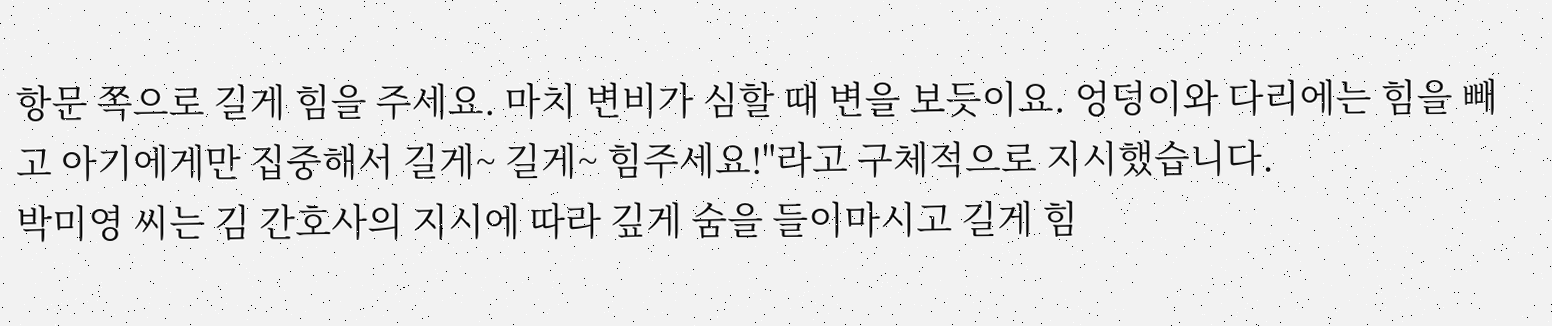항문 쪽으로 길게 힘을 주세요. 마치 변비가 심할 때 변을 보듯이요. 엉덩이와 다리에는 힘을 빼고 아기에게만 집중해서 길게~ 길게~ 힘주세요!"라고 구체적으로 지시했습니다.
박미영 씨는 김 간호사의 지시에 따라 깊게 숨을 들이마시고 길게 힘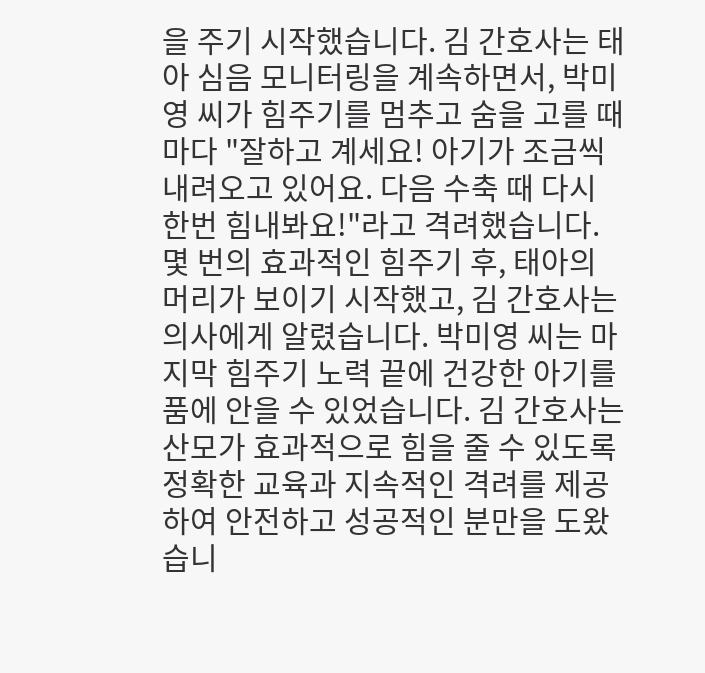을 주기 시작했습니다. 김 간호사는 태아 심음 모니터링을 계속하면서, 박미영 씨가 힘주기를 멈추고 숨을 고를 때마다 "잘하고 계세요! 아기가 조금씩 내려오고 있어요. 다음 수축 때 다시 한번 힘내봐요!"라고 격려했습니다.
몇 번의 효과적인 힘주기 후, 태아의 머리가 보이기 시작했고, 김 간호사는 의사에게 알렸습니다. 박미영 씨는 마지막 힘주기 노력 끝에 건강한 아기를 품에 안을 수 있었습니다. 김 간호사는 산모가 효과적으로 힘을 줄 수 있도록 정확한 교육과 지속적인 격려를 제공하여 안전하고 성공적인 분만을 도왔습니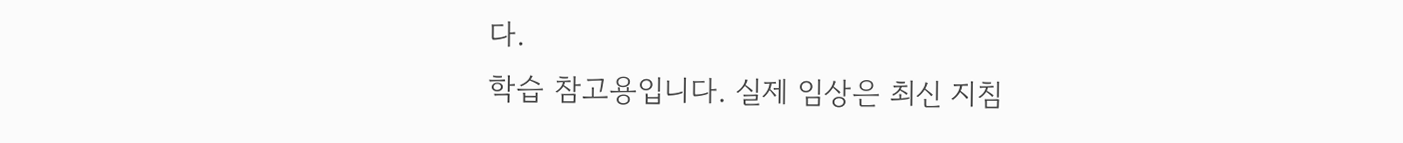다.
학습 참고용입니다. 실제 임상은 최신 지침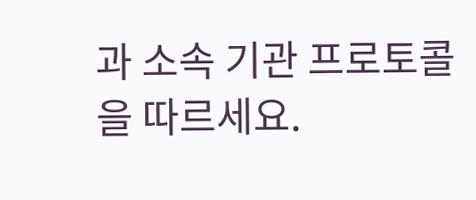과 소속 기관 프로토콜을 따르세요.